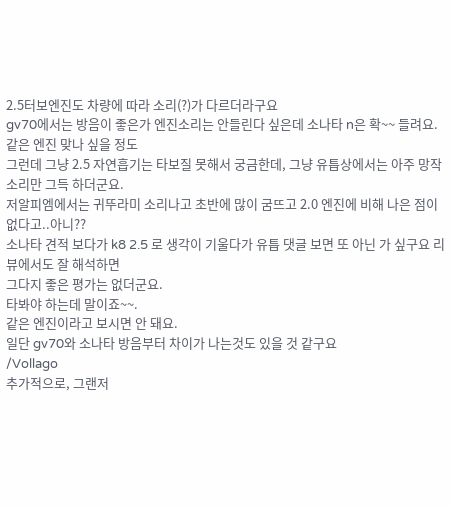2.5터보엔진도 차량에 따라 소리(?)가 다르더라구요
gv70에서는 방음이 좋은가 엔진소리는 안들린다 싶은데 소나타 n은 확~~ 들려요. 같은 엔진 맞나 싶을 정도
그런데 그냥 2.5 자연흡기는 타보질 못해서 궁금한데, 그냥 유틉상에서는 아주 망작소리만 그득 하더군요.
저알피엠에서는 귀뚜라미 소리나고 초반에 많이 굼뜨고 2.0 엔진에 비해 나은 점이 없다고..아니??
소나타 견적 보다가 k8 2.5 로 생각이 기울다가 유틉 댓글 보면 또 아닌 가 싶구요 리뷰에서도 잘 해석하면
그다지 좋은 평가는 없더군요.
타봐야 하는데 말이죠~~.
같은 엔진이라고 보시면 안 돼요.
일단 gv70와 소나타 방음부터 차이가 나는것도 있을 것 같구요
/Vollago
추가적으로, 그랜저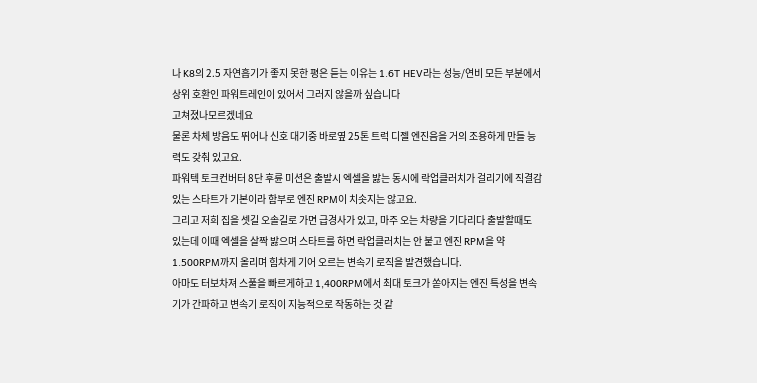나 K8의 2.5 자연흡기가 좋지 못한 평은 듣는 이유는 1.6T HEV라는 성능/연비 모든 부분에서 상위 호환인 파워트레인이 있어서 그러지 않을까 싶습니다
고쳐졌나모르겠네요
물론 차체 방음도 뛰어나 신호 대기중 바로옆 25톤 트럭 디젤 엔진음을 거의 조용하게 만들 능력도 갖춰 있고요.
파워텍 토크컨버터 8단 후륜 미션은 출발시 엑셀을 밣는 동시에 락업클러치가 걸리기에 직결감 있는 스타트가 기본이라 함부로 엔진 RPM이 치솟지는 않고요.
그리고 저희 집을 셋길 오솔길로 가면 급경사가 있고, 마주 오는 차량을 기다리다 출발할때도 있는데 이때 엑셀을 살짝 밣으며 스타트를 하면 락업클러치는 안 붙고 엔진 RPM을 약 1.500RPM까지 올리며 힘차게 기어 오르는 변속기 로직을 발견했습니다.
아마도 터보차져 스풀을 빠르게하고 1,400RPM에서 최대 토크가 쏟아지는 엔진 특성을 변속기가 간파하고 변속기 로직이 지능적으로 작동하는 것 같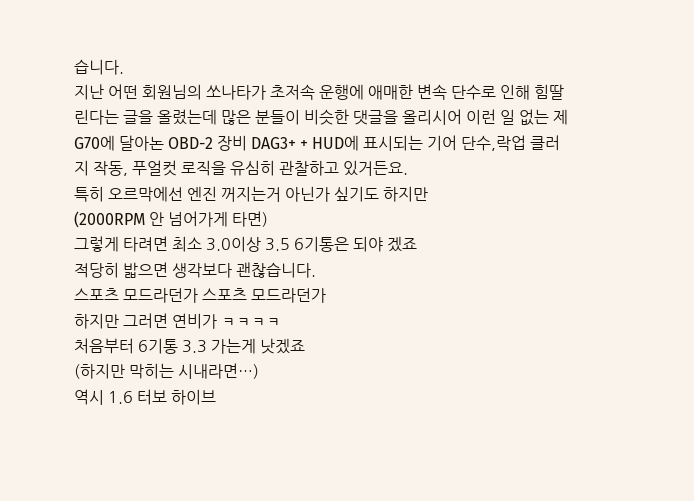습니다.
지난 어떤 회원님의 쏘나타가 초저속 운행에 애매한 변속 단수로 인해 힘딸린다는 글을 올렸는데 많은 분들이 비슷한 댓글을 올리시어 이런 일 없는 제 G70에 달아논 OBD-2 장비 DAG3+ + HUD에 표시되는 기어 단수,락업 클러지 작동, 푸얼컷 로직을 유심히 관찰하고 있거든요.
특히 오르막에선 엔진 꺼지는거 아닌가 싶기도 하지만
(2000RPM 안 넘어가게 타면)
그렇게 타려면 최소 3.0이상 3.5 6기통은 되야 겠죠
적당히 밟으면 생각보다 괜찮습니다.
스포츠 모드라던가 스포츠 모드라던가
하지만 그러면 연비가 ㅋㅋㅋㅋ
처음부터 6기통 3.3 가는게 낫겠죠
(하지만 막히는 시내라면…)
역시 1.6 터보 하이브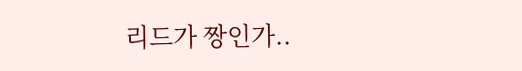리드가 짱인가..